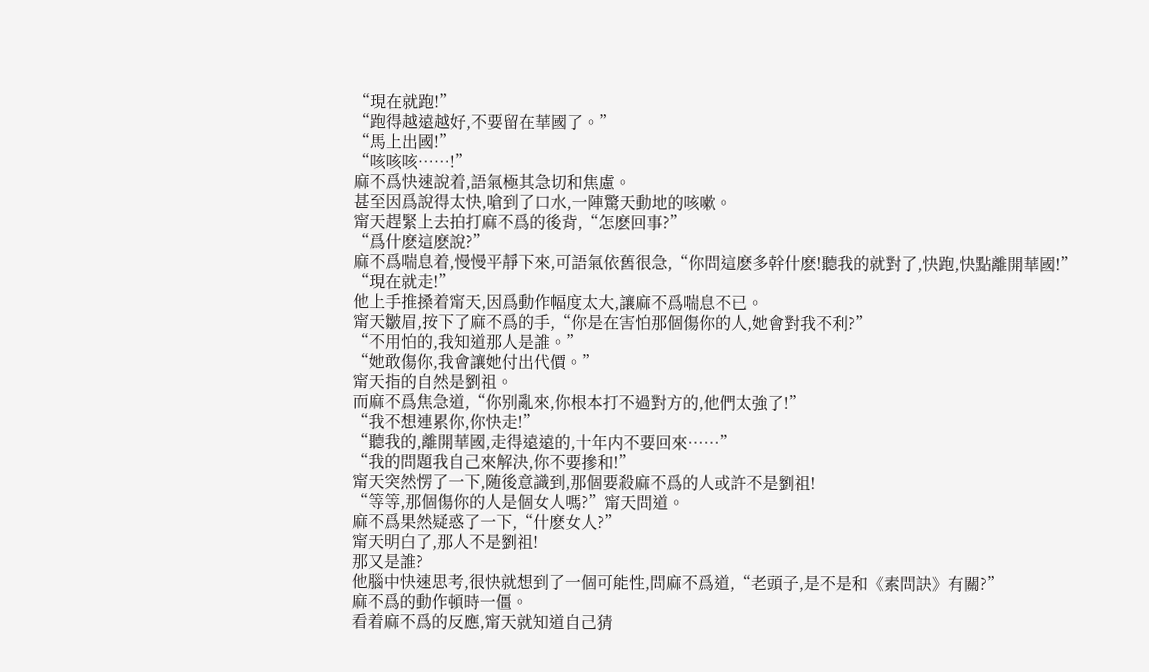“現在就跑!”
“跑得越遠越好,不要留在華國了。”
“馬上出國!”
“咳咳咳……!”
麻不爲快速說着,語氣極其急切和焦慮。
甚至因爲說得太快,嗆到了口水,一陣驚天動地的咳嗽。
甯天趕緊上去拍打麻不爲的後背,“怎麽回事?”
“爲什麽這麽說?”
麻不爲喘息着,慢慢平靜下來,可語氣依舊很急,“你問這麽多幹什麽!聽我的就對了,快跑,快點離開華國!”
“現在就走!”
他上手推搡着甯天,因爲動作幅度太大,讓麻不爲喘息不已。
甯天皺眉,按下了麻不爲的手,“你是在害怕那個傷你的人,她會對我不利?”
“不用怕的,我知道那人是誰。”
“她敢傷你,我會讓她付出代價。”
甯天指的自然是劉祖。
而麻不爲焦急道,“你别亂來,你根本打不過對方的,他們太強了!”
“我不想連累你,你快走!”
“聽我的,離開華國,走得遠遠的,十年内不要回來……”
“我的問題我自己來解決,你不要摻和!”
甯天突然愣了一下,随後意識到,那個要殺麻不爲的人或許不是劉祖!
“等等,那個傷你的人是個女人嗎?”甯天問道。
麻不爲果然疑惑了一下,“什麽女人?”
甯天明白了,那人不是劉祖!
那又是誰?
他腦中快速思考,很快就想到了一個可能性,問麻不爲道,“老頭子,是不是和《素問訣》有關?”
麻不爲的動作頓時一僵。
看着麻不爲的反應,甯天就知道自己猜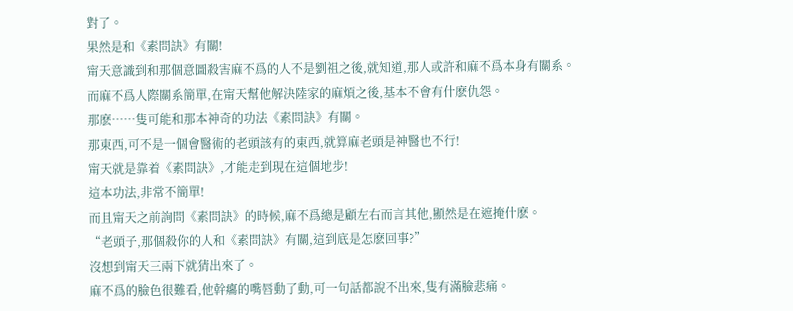對了。
果然是和《素問訣》有關!
甯天意識到和那個意圖殺害麻不爲的人不是劉祖之後,就知道,那人或許和麻不爲本身有關系。
而麻不爲人際關系簡單,在甯天幫他解決陸家的麻煩之後,基本不會有什麽仇怨。
那麽……隻可能和那本神奇的功法《素問訣》有關。
那東西,可不是一個會醫術的老頭該有的東西,就算麻老頭是神醫也不行!
甯天就是靠着《素問訣》,才能走到現在這個地步!
這本功法,非常不簡單!
而且甯天之前詢問《素問訣》的時候,麻不爲總是顧左右而言其他,顯然是在遮掩什麽。
“老頭子,那個殺你的人和《素問訣》有關,這到底是怎麽回事?”
沒想到甯天三兩下就猜出來了。
麻不爲的臉色很難看,他幹癟的嘴唇動了動,可一句話都說不出來,隻有滿臉悲痛。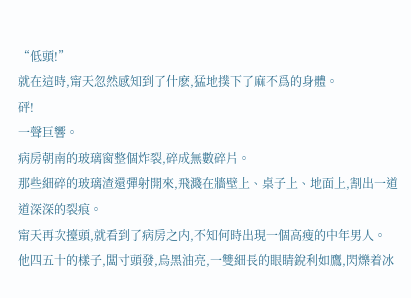“低頭!”
就在這時,甯天忽然感知到了什麽,猛地撲下了麻不爲的身體。
砰!
一聲巨響。
病房朝南的玻璃窗整個炸裂,碎成無數碎片。
那些細碎的玻璃渣還彈射開來,飛濺在牆壁上、桌子上、地面上,割出一道道深深的裂痕。
甯天再次擡頭,就看到了病房之内,不知何時出現一個高瘦的中年男人。
他四五十的樣子,闆寸頭發,烏黑油亮,一雙細長的眼睛銳利如鷹,閃爍着冰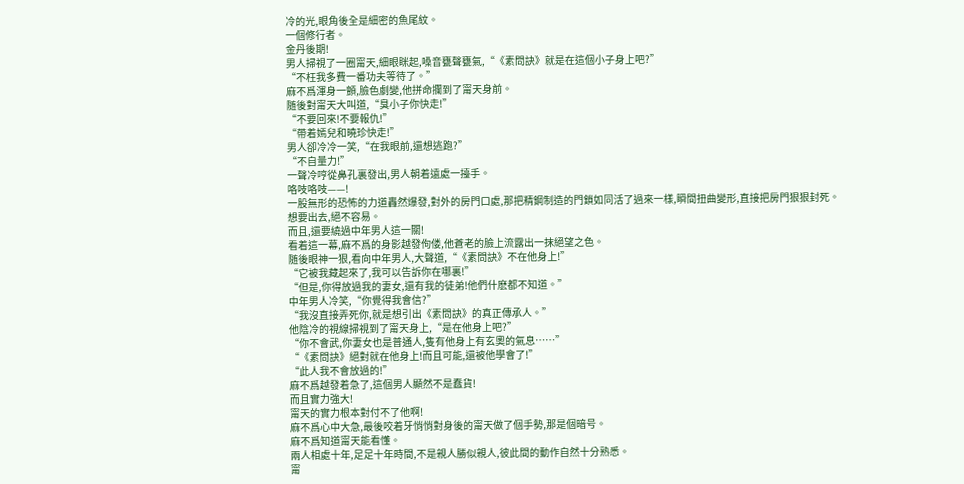冷的光,眼角後全是細密的魚尾紋。
一個修行者。
金丹後期!
男人掃視了一圈甯天,細眼眯起,嗓音甕聲甕氣,“《素問訣》就是在這個小子身上吧?”
“不枉我多費一番功夫等待了。”
麻不爲渾身一顫,臉色劇變,他拼命攔到了甯天身前。
随後對甯天大叫道,“臭小子你快走!”
“不要回來!不要報仇!”
“帶着嫣兒和曉珍快走!”
男人卻冷冷一笑,“在我眼前,還想逃跑?”
“不自量力!”
一聲冷哼從鼻孔裏發出,男人朝着遠處一擡手。
咯吱咯吱——!
一股無形的恐怖的力道轟然爆發,對外的房門口處,那把精鋼制造的門鎖如同活了過來一樣,瞬間扭曲變形,直接把房門狠狠封死。
想要出去,絕不容易。
而且,還要繞過中年男人這一關!
看着這一幕,麻不爲的身影越發佝偻,他蒼老的臉上流露出一抹絕望之色。
随後眼神一狠,看向中年男人,大聲道,“《素問訣》不在他身上!”
“它被我藏起來了,我可以告訴你在哪裏!”
“但是,你得放過我的妻女,還有我的徒弟!他們什麽都不知道。”
中年男人冷笑,“你覺得我會信?”
“我沒直接弄死你,就是想引出《素問訣》的真正傳承人。”
他陰冷的視線掃視到了甯天身上,“是在他身上吧?”
“你不會武,你妻女也是普通人,隻有他身上有玄奧的氣息……”
“《素問訣》絕對就在他身上!而且可能,還被他學會了!”
“此人我不會放過的!”
麻不爲越發着急了,這個男人顯然不是蠢貨!
而且實力強大!
甯天的實力根本對付不了他啊!
麻不爲心中大急,最後咬着牙悄悄對身後的甯天做了個手勢,那是個暗号。
麻不爲知道甯天能看懂。
兩人相處十年,足足十年時間,不是親人勝似親人,彼此間的動作自然十分熟悉。
甯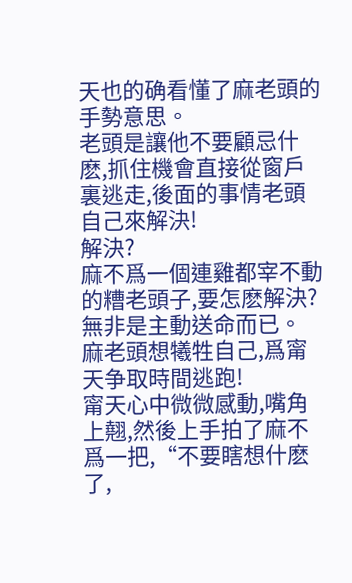天也的确看懂了麻老頭的手勢意思。
老頭是讓他不要顧忌什麽,抓住機會直接從窗戶裏逃走,後面的事情老頭自己來解決!
解決?
麻不爲一個連雞都宰不動的糟老頭子,要怎麽解決?
無非是主動送命而已。
麻老頭想犧牲自己,爲甯天争取時間逃跑!
甯天心中微微感動,嘴角上翹,然後上手拍了麻不爲一把,“不要瞎想什麽了,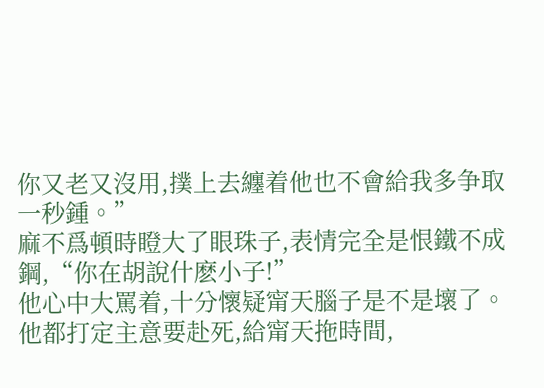你又老又沒用,撲上去纏着他也不會給我多争取一秒鍾。”
麻不爲頓時瞪大了眼珠子,表情完全是恨鐵不成鋼,“你在胡說什麽小子!”
他心中大罵着,十分懷疑甯天腦子是不是壞了。
他都打定主意要赴死,給甯天拖時間,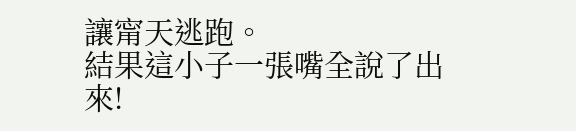讓甯天逃跑。
結果這小子一張嘴全說了出來!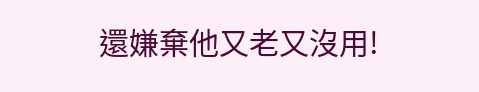還嫌棄他又老又沒用!